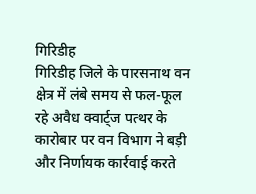गिरिडीह
गिरिडीह जिले के पारसनाथ वन क्षेत्र में लंबे समय से फल-फूल रहे अवैध क्वार्ट्ज पत्थर के कारोबार पर वन विभाग ने बड़ी और निर्णायक कार्रवाई करते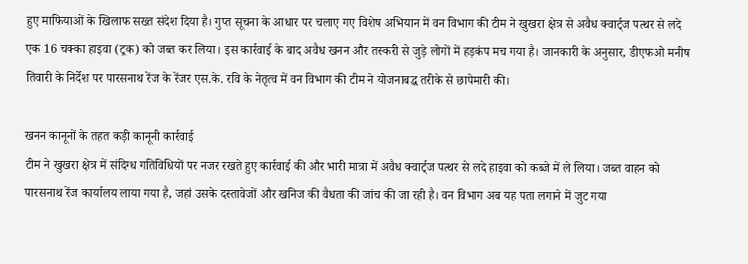हुए माफियाओं के खिलाफ सख्त संदेश दिया है। गुप्त सूचना के आधार पर चलाए गए विशेष अभियान में वन विभाग की टीम ने खुखरा क्षेत्र से अवैध क्वार्ट्ज पत्थर से लदे एक 16 चक्का हाइवा (ट्रक) को जब्त कर लिया। इस कार्रवाई के बाद अवैध खनन और तस्करी से जुड़े लोगों में हड़कंप मच गया है। जानकारी के अनुसार, डीएफओ मनीष तिवारी के निर्देश पर पारसनाथ रेंज के रेंजर एस.के. रवि के नेतृत्व में वन विभाग की टीम ने योजनाबद्ध तरीके से छापेमारी की।

खनन कानूनों के तहत कड़ी कानूनी कार्रवाई
टीम ने खुखरा क्षेत्र में संदिग्ध गतिविधियों पर नजर रखते हुए कार्रवाई की और भारी मात्रा में अवैध क्वार्ट्ज पत्थर से लदे हाइवा को कब्जे में ले लिया। जब्त वाहन को पारसनाथ रेंज कार्यालय लाया गया है, जहां उसके दस्तावेजों और खनिज की वैधता की जांच की जा रही है। वन विभाग अब यह पता लगाने में जुट गया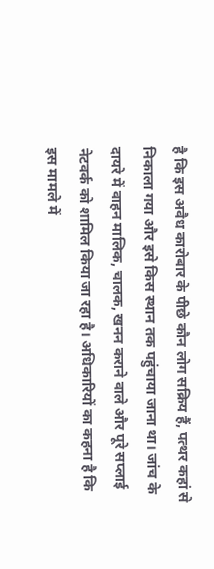है कि इस अवैध कारोबार के पीछे कौन लोग सक्रिय हैं, पत्थर कहां से निकाला गया और इसे किस स्थान तक पहुंचाया जाना था। जांच के दायरे में वाहन मालिक, चालक, खनन कराने वाले और पूरे सप्लाई नेटवर्क को शामिल किया जा रहा है। अधिकारियों का कहना है कि इस मामले में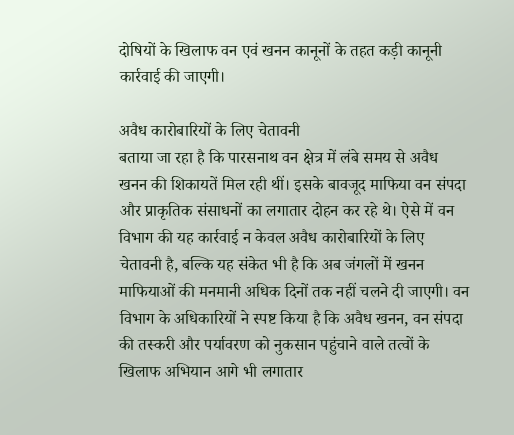दोषियों के खिलाफ वन एवं खनन कानूनों के तहत कड़ी कानूनी कार्रवाई की जाएगी।

अवैध कारोबारियों के लिए चेतावनी
बताया जा रहा है कि पारसनाथ वन क्षेत्र में लंबे समय से अवैध खनन की शिकायतें मिल रही थीं। इसके बावजूद माफिया वन संपदा और प्राकृतिक संसाधनों का लगातार दोहन कर रहे थे। ऐसे में वन विभाग की यह कार्रवाई न केवल अवैध कारोबारियों के लिए चेतावनी है, बल्कि यह संकेत भी है कि अब जंगलों में खनन माफियाओं की मनमानी अधिक दिनों तक नहीं चलने दी जाएगी। वन विभाग के अधिकारियों ने स्पष्ट किया है कि अवैध खनन, वन संपदा की तस्करी और पर्यावरण को नुकसान पहुंचाने वाले तत्वों के खिलाफ अभियान आगे भी लगातार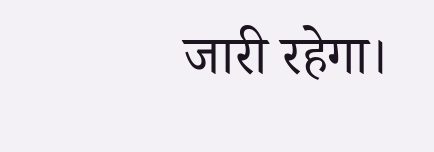जारी रहेगा।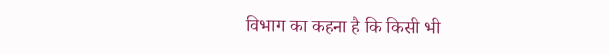विभाग का कहना है कि किसी भी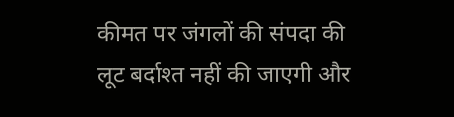कीमत पर जंगलों की संपदा की लूट बर्दाश्त नहीं की जाएगी और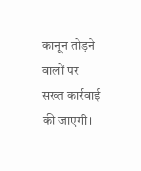कानून तोड़ने वालों पर सख्त कार्रवाई की जाएगी।